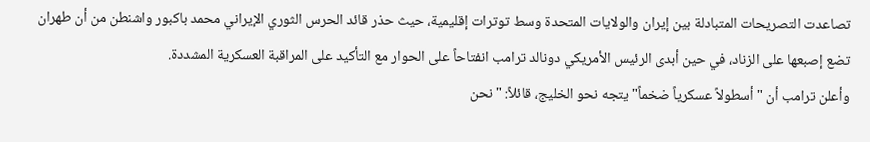تصاعدت التصريحات المتبادلة بين إيران والولايات المتحدة وسط توترات إقليمية، حيث حذر قائد الحرس الثوري الإيراني محمد باكبور واشنطن من أن طهران تضع إصبعها على الزناد، في حين أبدى الرئيس الأمريكي دونالد ترامب انفتاحاً على الحوار مع التأكيد على المراقبة العسكرية المشددة.
وأعلن ترامب أن "أسطولاً عسكرياً ضخماً" يتجه نحو الخليج، قائلاً: "نحن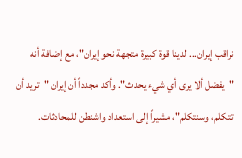نراقب إيران... لدينا قوة كبيرة متجهة نحو إيران"، مع إضافة أنه "يفضل ألا يرى أي شيء يحدث". وأكد مجدداً أن إيران "تريد أن تتكلم، وسنتكلم"، مشيراً إلى استعداد واشنطن للمحادثات.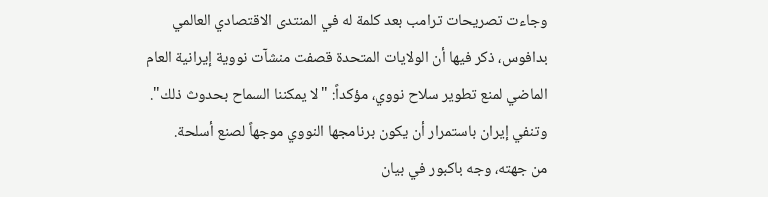وجاءت تصريحات ترامب بعد كلمة له في المنتدى الاقتصادي العالمي بدافوس، ذكر فيها أن الولايات المتحدة قصفت منشآت نووية إيرانية العام الماضي لمنع تطوير سلاح نووي، مؤكداً: "لا يمكننا السماح بحدوث ذلك". وتنفي إيران باستمرار أن يكون برنامجها النووي موجهاً لصنع أسلحة.
من جهته، وجه باكبور في بيان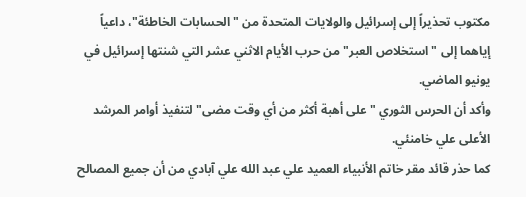مكتوب تحذيراً إلى إسرائيل والولايات المتحدة من "الحسابات الخاطئة"، داعياً إياهما إلى "استخلاص العبر" من حرب الأيام الاثني عشر التي شنتها إسرائيل في يونيو الماضي.
وأكد أن الحرس الثوري "على أهبة أكثر من أي وقت مضى" لتنفيذ أوامر المرشد الأعلى علي خامنئي.
كما حذر قائد مقر خاتم الأنبياء العميد علي عبد الله علي آبادي من أن جميع المصالح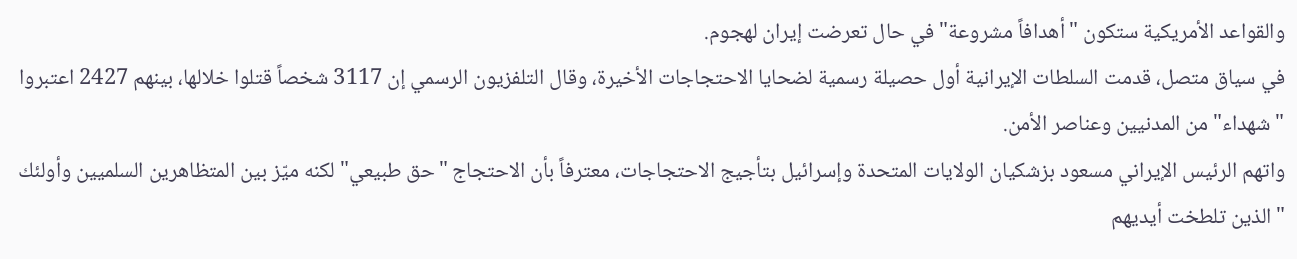والقواعد الأمريكية ستكون "أهدافاً مشروعة" في حال تعرضت إيران لهجوم.
في سياق متصل، قدمت السلطات الإيرانية أول حصيلة رسمية لضحايا الاحتجاجات الأخيرة، وقال التلفزيون الرسمي إن 3117 شخصاً قتلوا خلالها، بينهم 2427 اعتبروا "شهداء" من المدنيين وعناصر الأمن.
واتهم الرئيس الإيراني مسعود بزشكيان الولايات المتحدة وإسرائيل بتأجيج الاحتجاجات، معترفاً بأن الاحتجاج "حق طبيعي" لكنه ميّز بين المتظاهرين السلميين وأولئك "الذين تلطخت أيديهم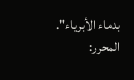بدماء الأبرياء".
المحرر: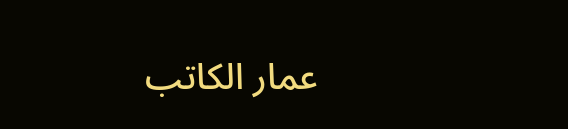عمار الكاتب